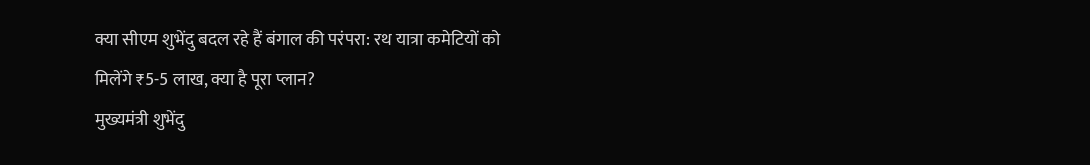क्या सीएम शुभेंदु बदल रहे हैं बंगाल की परंपरा: रथ यात्रा कमेटियों को मिलेंगे ₹5-5 लाख, क्या है पूरा प्लान?
मुख्यमंत्री शुभेंदु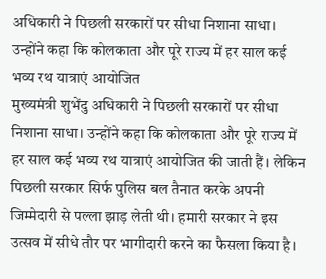अधिकारी ने पिछली सरकारों पर सीधा निशाना साधा। उन्होंने कहा कि कोलकाता और पूरे राज्य में हर साल कई भव्य रथ यात्राएं आयोजित
मुख्यमंत्री शुभेंदु अधिकारी ने पिछली सरकारों पर सीधा निशाना साधा। उन्होंने कहा कि कोलकाता और पूरे राज्य में हर साल कई भव्य रथ यात्राएं आयोजित की जाती हैं। लेकिन पिछली सरकार सिर्फ पुलिस बल तैनात करके अपनी जिम्मेदारी से पल्ला झाड़ लेती थी। हमारी सरकार ने इस उत्सव में सीधे तौर पर भागीदारी करने का फैसला किया है।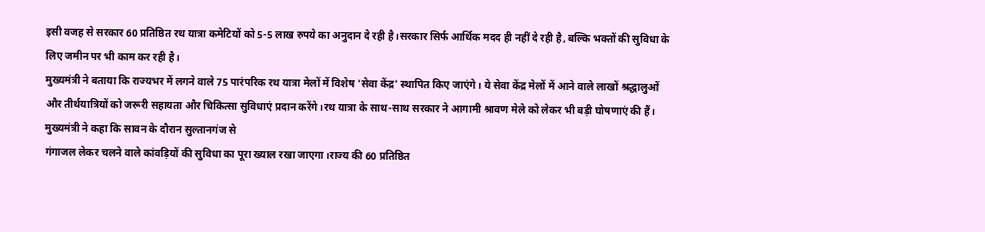इसी वजह से सरकार 60 प्रतिष्ठित रथ यात्रा कमेटियों को 5-5 लाख रुपये का अनुदान दे रही है।सरकार सिर्फ आर्थिक मदद ही नहीं दे रही है, बल्कि भक्तों की सुविधा के लिए जमीन पर भी काम कर रही है।
मुख्यमंत्री ने बताया कि राज्यभर में लगने वाले 75 पारंपरिक रथ यात्रा मेलों में विशेष 'सेवा केंद्र' स्थापित किए जाएंगे। ये सेवा केंद्र मेलों में आने वाले लाखों श्रद्धालुओं और तीर्थयात्रियों को जरूरी सहायता और चिकित्सा सुविधाएं प्रदान करेंगे।रथ यात्रा के साथ-साथ सरकार ने आगामी श्रावण मेले को लेकर भी बड़ी घोषणाएं की हैं। मुख्यमंत्री ने कहा कि सावन के दौरान सुल्तानगंज से
गंगाजल लेकर चलने वाले कांवड़ियों की सुविधा का पूरा ख्याल रखा जाएगा।राज्य की 60 प्रतिष्ठित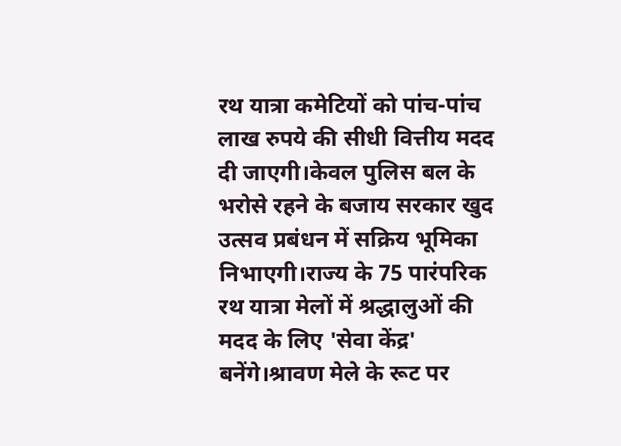रथ यात्रा कमेटियों को पांच-पांच लाख रुपये की सीधी वित्तीय मदद दी जाएगी।केवल पुलिस बल के भरोसे रहने के बजाय सरकार खुद उत्सव प्रबंधन में सक्रिय भूमिका निभाएगी।राज्य के 75 पारंपरिक रथ यात्रा मेलों में श्रद्धालुओं की मदद के लिए 'सेवा केंद्र' बनेंगे।श्रावण मेले के रूट पर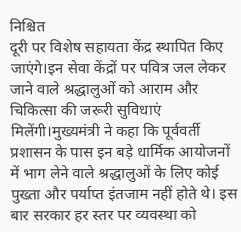निश्चित
दूरी पर विशेष सहायता केंद्र स्थापित किए जाएंगे।इन सेवा केंद्रों पर पवित्र जल लेकर जाने वाले श्रद्धालुओं को आराम और चिकित्सा की जरूरी सुविधाएं मिलेंगी।मुख्यमंत्री ने कहा कि पूर्ववर्ती प्रशासन के पास इन बड़े धार्मिक आयोजनों में भाग लेने वाले श्रद्धालुओं के लिए कोई पुख्ता और पर्याप्त इंतजाम नहीं होते थे। इस बार सरकार हर स्तर पर व्यवस्था को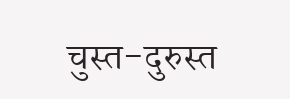चुस्त-दुरुस्त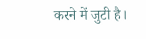करने में जुटी है।